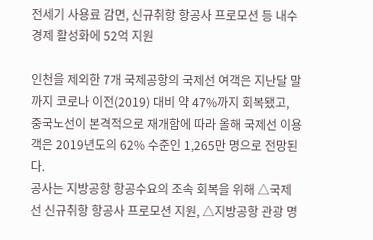전세기 사용료 감면, 신규취항 항공사 프로모션 등 내수경제 활성화에 52억 지원

인천을 제외한 7개 국제공항의 국제선 여객은 지난달 말까지 코로나 이전(2019) 대비 약 47%까지 회복됐고, 중국노선이 본격적으로 재개함에 따라 올해 국제선 이용객은 2019년도의 62% 수준인 1,265만 명으로 전망된다.
공사는 지방공항 항공수요의 조속 회복을 위해 △국제선 신규취항 항공사 프로모션 지원, △지방공항 관광 명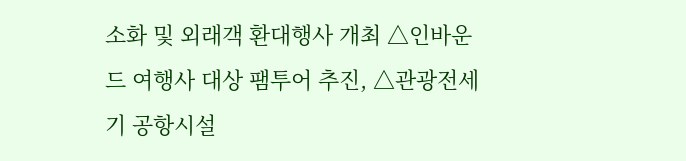소화 및 외래객 환대행사 개최 △인바운드 여행사 대상 팸투어 추진, △관광전세기 공항시설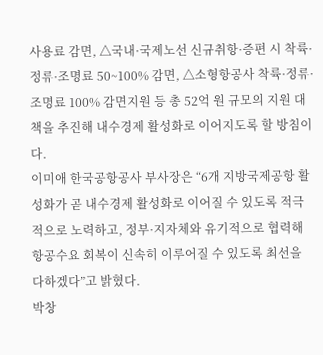사용료 감면, △국내·국제노선 신규취항·증편 시 착륙·정류·조명료 50~100% 감면, △소형항공사 착륙·정류·조명료 100% 감면지원 등 총 52억 원 규모의 지원 대책을 추진해 내수경제 활성화로 이어지도록 할 방침이다.
이미애 한국공항공사 부사장은 “6개 지방국제공항 활성화가 곧 내수경제 활성화로 이어질 수 있도록 적극적으로 노력하고, 정부·지자체와 유기적으로 협력해 항공수요 회복이 신속히 이루어질 수 있도록 최선을 다하겠다”고 밝혔다.
박창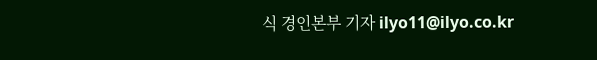식 경인본부 기자 ilyo11@ilyo.co.kr